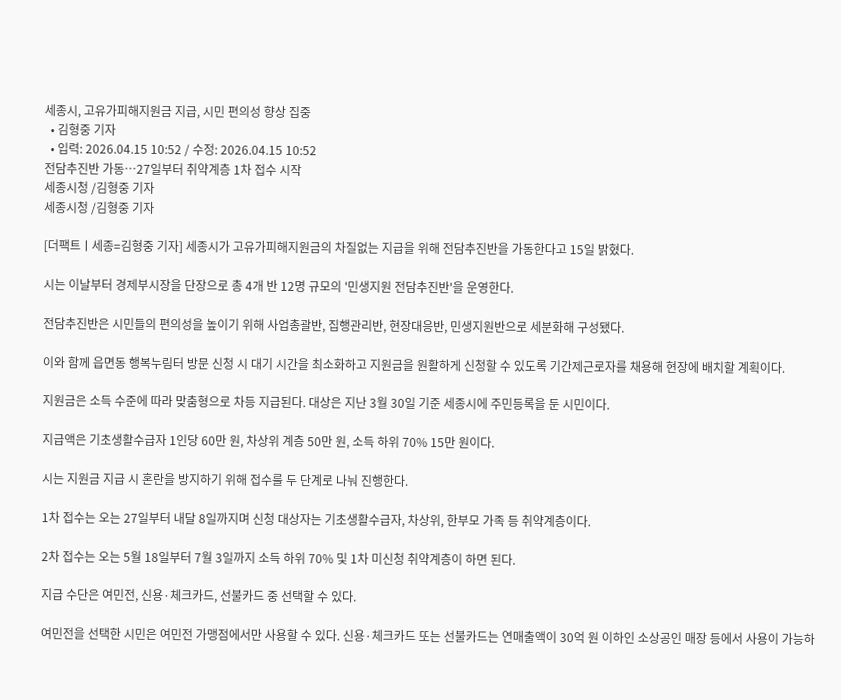세종시, 고유가피해지원금 지급, 시민 편의성 향상 집중
  • 김형중 기자
  • 입력: 2026.04.15 10:52 / 수정: 2026.04.15 10:52
전담추진반 가동…27일부터 취약계층 1차 접수 시작
세종시청 /김형중 기자
세종시청 /김형중 기자

[더팩트ㅣ세종=김형중 기자] 세종시가 고유가피해지원금의 차질없는 지급을 위해 전담추진반을 가동한다고 15일 밝혔다.

시는 이날부터 경제부시장을 단장으로 총 4개 반 12명 규모의 '민생지원 전담추진반'을 운영한다.

전담추진반은 시민들의 편의성을 높이기 위해 사업총괄반, 집행관리반, 현장대응반, 민생지원반으로 세분화해 구성됐다.

이와 함께 읍면동 행복누림터 방문 신청 시 대기 시간을 최소화하고 지원금을 원활하게 신청할 수 있도록 기간제근로자를 채용해 현장에 배치할 계획이다.

지원금은 소득 수준에 따라 맞춤형으로 차등 지급된다. 대상은 지난 3월 30일 기준 세종시에 주민등록을 둔 시민이다.

지급액은 기초생활수급자 1인당 60만 원, 차상위 계층 50만 원, 소득 하위 70% 15만 원이다.

시는 지원금 지급 시 혼란을 방지하기 위해 접수를 두 단계로 나눠 진행한다.

1차 접수는 오는 27일부터 내달 8일까지며 신청 대상자는 기초생활수급자, 차상위, 한부모 가족 등 취약계층이다.

2차 접수는 오는 5월 18일부터 7월 3일까지 소득 하위 70% 및 1차 미신청 취약계층이 하면 된다.

지급 수단은 여민전, 신용·체크카드, 선불카드 중 선택할 수 있다.

여민전을 선택한 시민은 여민전 가맹점에서만 사용할 수 있다. 신용·체크카드 또는 선불카드는 연매출액이 30억 원 이하인 소상공인 매장 등에서 사용이 가능하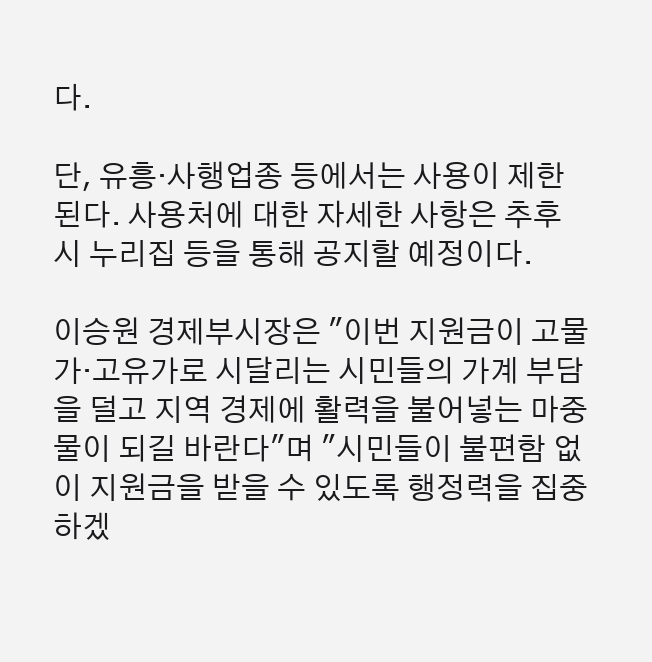다.

단, 유흥·사행업종 등에서는 사용이 제한된다. 사용처에 대한 자세한 사항은 추후 시 누리집 등을 통해 공지할 예정이다.

이승원 경제부시장은 "이번 지원금이 고물가·고유가로 시달리는 시민들의 가계 부담을 덜고 지역 경제에 활력을 불어넣는 마중물이 되길 바란다"며 "시민들이 불편함 없이 지원금을 받을 수 있도록 행정력을 집중하겠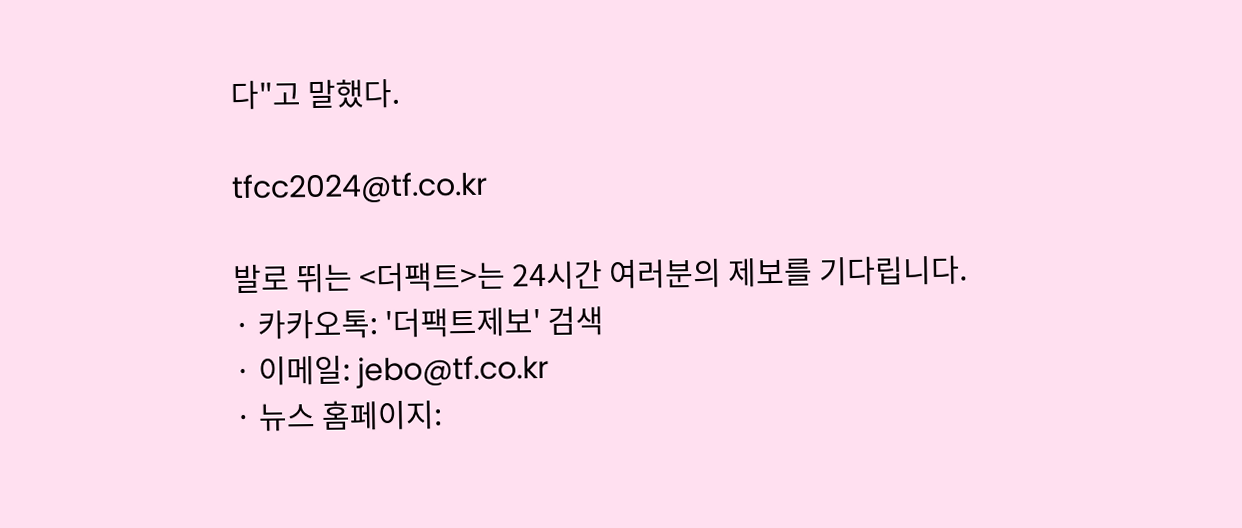다"고 말했다.

tfcc2024@tf.co.kr

발로 뛰는 <더팩트>는 24시간 여러분의 제보를 기다립니다.
· 카카오톡: '더팩트제보' 검색
· 이메일: jebo@tf.co.kr
· 뉴스 홈페이지: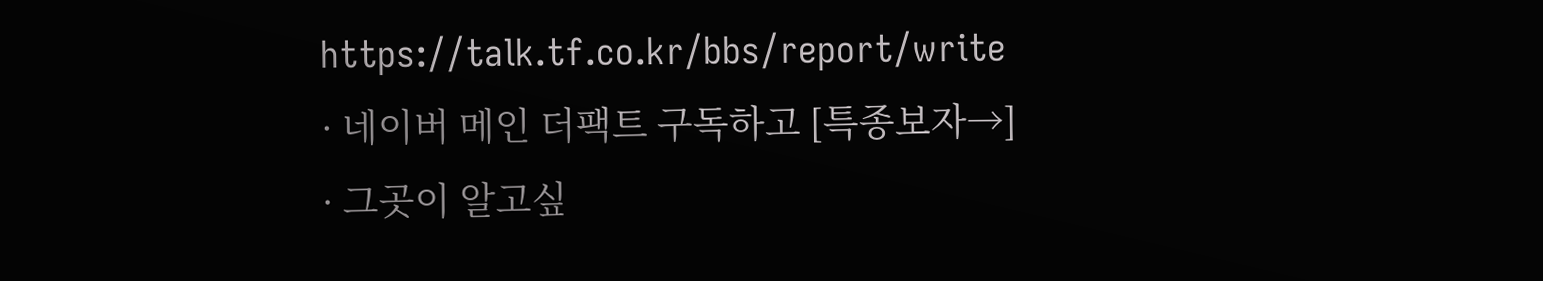https://talk.tf.co.kr/bbs/report/write
· 네이버 메인 더팩트 구독하고 [특종보자→]
· 그곳이 알고싶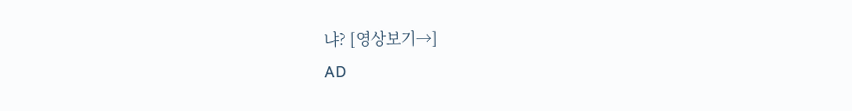냐? [영상보기→]
AD